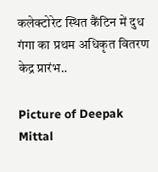कलेक्टोरेट स्थित कैंटिन में दुध गंगा का प्रथम अधिकृत वितरण केद्र प्रारंभ..

Picture of Deepak Mittal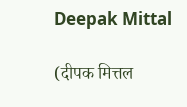Deepak Mittal

(दीपक मित्तल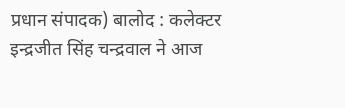प्रधान संपादक) बालोद : कलेक्टर  इन्द्रजीत सिंह चन्द्रवाल ने आज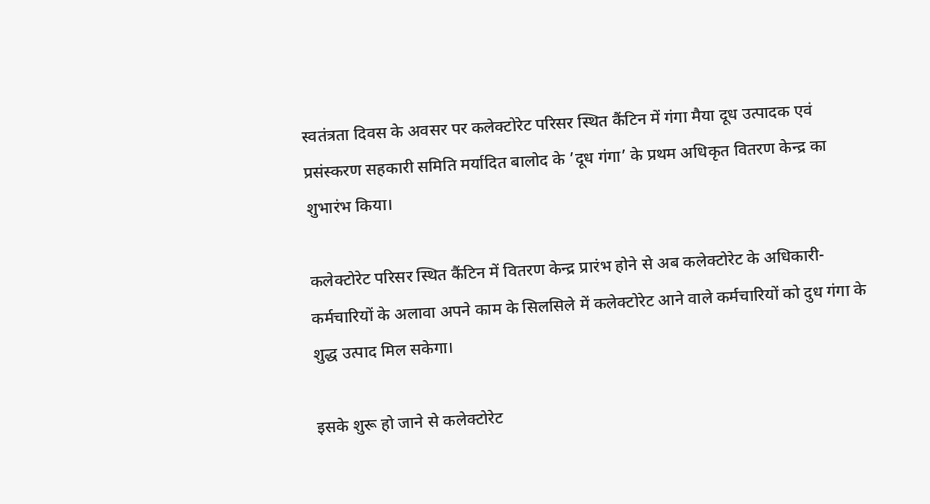स्वतंत्रता दिवस के अवसर पर कलेक्टोरेट परिसर स्थित कैंटिन में गंगा मैया दूध उत्पादक एवं प्रसंस्करण सहकारी समिति मर्यादित बालोद के ’दूध गंगा’ के प्रथम अधिकृत वितरण केन्द्र का शुभारंभ किया।

कलेक्टोरेट परिसर स्थित कैंटिन में वितरण केन्द्र प्रारंभ होने से अब कलेक्टोरेट के अधिकारी-कर्मचारियों के अलावा अपने काम के सिलसिले में कलेक्टोरेट आने वाले कर्मचारियों को दुध गंगा के शुद्ध उत्पाद मिल सकेगा।

इसके शुरू हो जाने से कलेक्टोरेट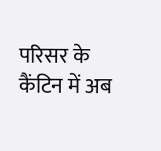परिसर के कैंटिन में अब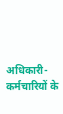अधिकारी-कर्मचारियों के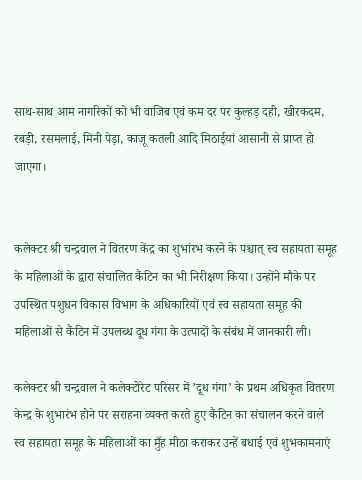साथ-साथ आम नागरिकों को भी वाजिब एवं कम दर पर कुल्हड़ दही, खीरकदम, रबड़ी, रसमलाई, मिनी पेड़ा, काजू कतली आदि मिठाईयां आसानी से प्राप्त हो जाएगा।


कलेक्टर श्री चन्द्रवाल ने वितरण केंद्र का शुभांरभ करने के पश्चात् स्व सहायता समूह के महिलाओं के द्वारा संचालित कैंटिन का भी निरीक्षण किया। उन्होंने मौके पर उपस्थित पशुधन विकास विभाग के अधिकारियों एवं स्व सहायता समूह की महिलाओं से कैंटिन में उपलब्ध दूध गंगा के उत्पादों के संबंध में जानकारी ली।

कलेक्टर श्री चन्द्रवाल ने कलेक्टोरेट परिसर में ’दूध गंगा’ के प्रथम अधिकृत वितरण केन्द्र के शुभारंभ होने पर सराहना व्यक्त करते हुए कैंटिन का संचालन करने वाले स्व सहायता समूह के महिलाओं का मुँह मीठा कराकर उन्हें बधाई एवं शुभकामनाएं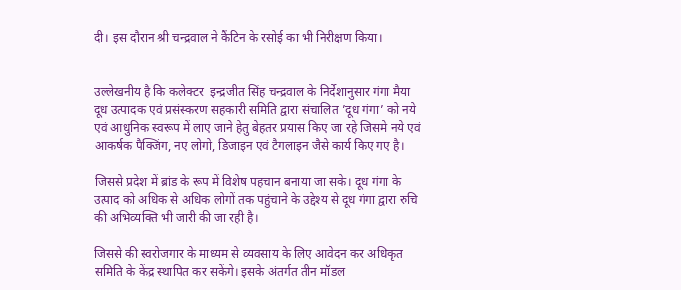दी। इस दौरान श्री चन्द्रवाल ने कैंटिन के रसोई का भी निरीक्षण किया।


उल्लेखनीय है कि कलेक्टर  इन्द्रजीत सिंह चन्द्रवाल के निर्देशानुसार गंगा मैया दूध उत्पादक एवं प्रसंस्करण सहकारी समिति द्वारा संचालित ’दूध गंगा’ को नये एवं आधुनिक स्वरूप में लाए जाने हेतु बेहतर प्रयास किए जा रहे जिसमे नये एवं आकर्षक पैक्जिंग, नए लोगो, डिजाइन एवं टैगलाइन जैसे कार्य किए गए है।

जिससे प्रदेश में ब्रांड के रूप में विशेष पहचान बनाया जा सके। दूध गंगा के उत्पाद को अधिक से अधिक लोगों तक पहुंचाने के उद्देश्य से दूध गंगा द्वारा रुचि की अभिव्यक्ति भी जारी की जा रही है।

जिससे की स्वरोजगार के माध्यम से व्यवसाय के लिए आवेदन कर अधिकृत समिति के केंद्र स्थापित कर सकेंगे। इसके अंतर्गत तीन मॉडल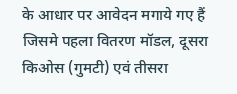के आधार पर आवेदन मगाये गए हैं जिसमे पहला वितरण मॉडल, दूसरा किओस (गुमटी) एवं तीसरा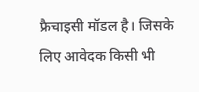फ्रैचाइसी मॉडल है। जिसके लिए आवेदक किसी भी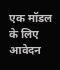एक मॉडल के लिए आवेदन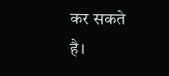कर सकते है।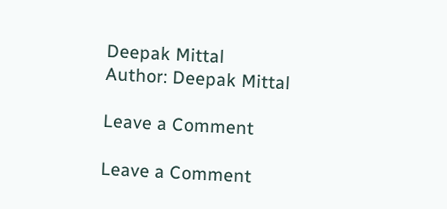Deepak Mittal
Author: Deepak Mittal

Leave a Comment

Leave a Comment